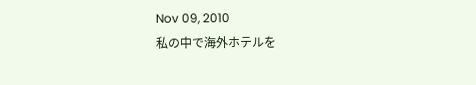Nov 09, 2010
私の中で海外ホテルを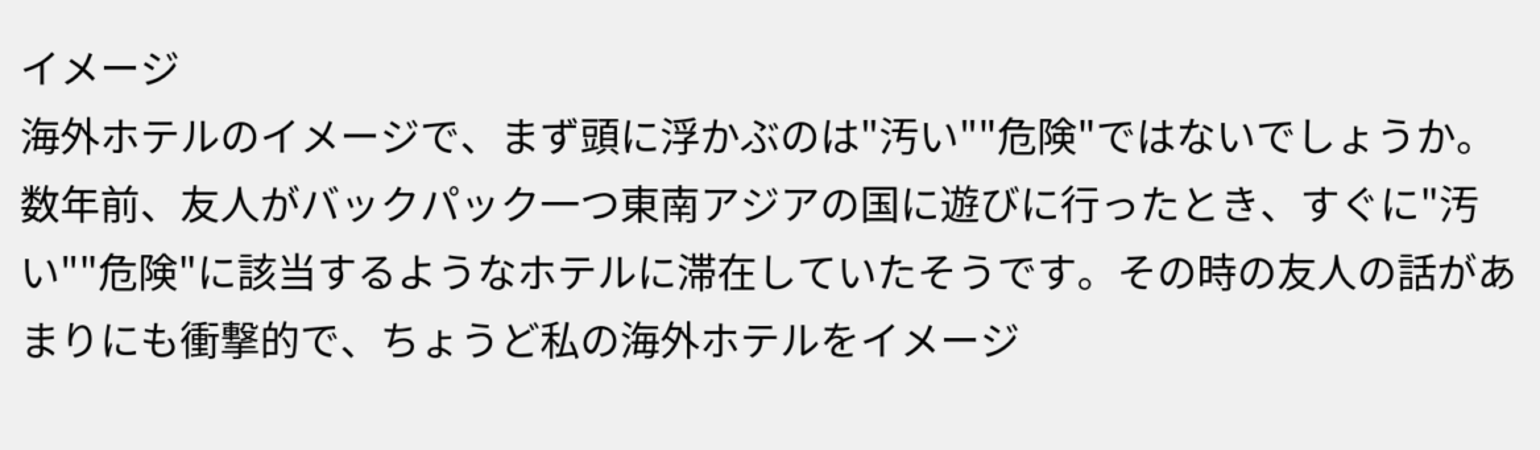イメージ
海外ホテルのイメージで、まず頭に浮かぶのは"汚い""危険"ではないでしょうか。数年前、友人がバックパック一つ東南アジアの国に遊びに行ったとき、すぐに"汚い""危険"に該当するようなホテルに滞在していたそうです。その時の友人の話があまりにも衝撃的で、ちょうど私の海外ホテルをイメージ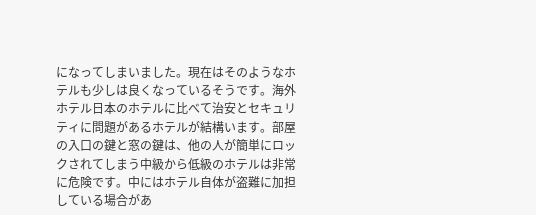になってしまいました。現在はそのようなホテルも少しは良くなっているそうです。海外ホテル日本のホテルに比べて治安とセキュリティに問題があるホテルが結構います。部屋の入口の鍵と窓の鍵は、他の人が簡単にロックされてしまう中級から低級のホテルは非常に危険です。中にはホテル自体が盗難に加担している場合があ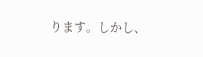ります。しかし、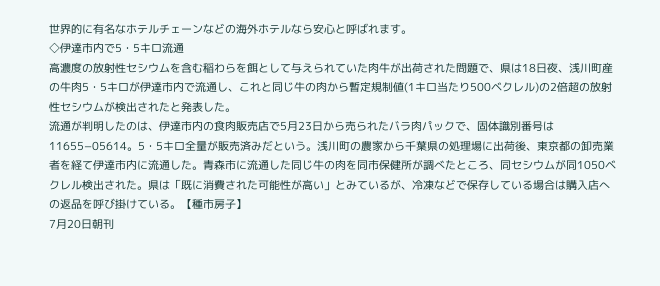世界的に有名なホテルチェーンなどの海外ホテルなら安心と呼ばれます。
◇伊達市内で5・5キロ流通
高濃度の放射性セシウムを含む稲わらを餌として与えられていた肉牛が出荷された問題で、県は18日夜、浅川町産の牛肉5・5キロが伊達市内で流通し、これと同じ牛の肉から暫定規制値(1キロ当たり500ベクレル)の2倍超の放射性セシウムが検出されたと発表した。
流通が判明したのは、伊達市内の食肉販売店で5月23日から売られたバラ肉パックで、固体識別番号は11655−05614。5・5キロ全量が販売済みだという。浅川町の農家から千葉県の処理場に出荷後、東京都の卸売業者を経て伊達市内に流通した。青森市に流通した同じ牛の肉を同市保健所が調べたところ、同セシウムが同1050ベクレル検出された。県は「既に消費された可能性が高い」とみているが、冷凍などで保存している場合は購入店への返品を呼び掛けている。【種市房子】
7月20日朝刊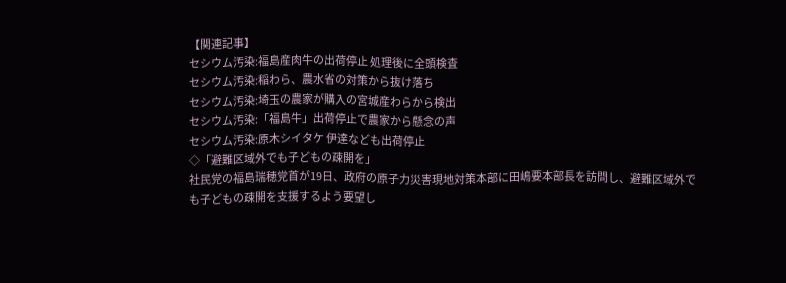【関連記事】
セシウム汚染:福島産肉牛の出荷停止 処理後に全頭検査
セシウム汚染:稲わら、農水省の対策から抜け落ち
セシウム汚染:埼玉の農家が購入の宮城産わらから検出
セシウム汚染:「福島牛」出荷停止で農家から懸念の声
セシウム汚染:原木シイタケ 伊達なども出荷停止
◇「避難区域外でも子どもの疎開を」
社民党の福島瑞穂党首が19日、政府の原子力災害現地対策本部に田嶋要本部長を訪問し、避難区域外でも子どもの疎開を支援するよう要望し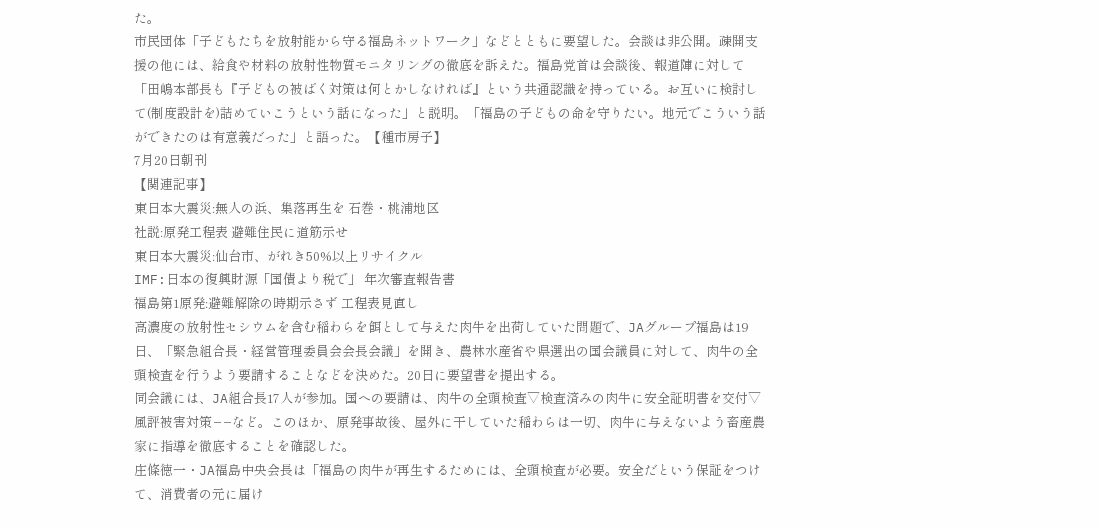た。
市民団体「子どもたちを放射能から守る福島ネットワーク」などとともに要望した。会談は非公開。疎開支援の他には、給食や材料の放射性物質モニタリングの徹底を訴えた。福島党首は会談後、報道陣に対して「田嶋本部長も『子どもの被ばく対策は何とかしなければ』という共通認識を持っている。お互いに検討して(制度設計を)詰めていこうという話になった」と説明。「福島の子どもの命を守りたい。地元でこういう話ができたのは有意義だった」と語った。【種市房子】
7月20日朝刊
【関連記事】
東日本大震災:無人の浜、集落再生を 石巻・桃浦地区
社説:原発工程表 避難住民に道筋示せ
東日本大震災:仙台市、がれき50%以上リサイクル
IMF:日本の復興財源「国債より税で」 年次審査報告書
福島第1原発:避難解除の時期示さず 工程表見直し
高濃度の放射性セシウムを含む稲わらを餌として与えた肉牛を出荷していた問題で、JAグループ福島は19日、「緊急組合長・経営管理委員会会長会議」を開き、農林水産省や県選出の国会議員に対して、肉牛の全頭検査を行うよう要請することなどを決めた。20日に要望書を提出する。
同会議には、JA組合長17人が参加。国への要請は、肉牛の全頭検査▽検査済みの肉牛に安全証明書を交付▽風評被害対策−−など。このほか、原発事故後、屋外に干していた稲わらは一切、肉牛に与えないよう畜産農家に指導を徹底することを確認した。
庄條徳一・JA福島中央会長は「福島の肉牛が再生するためには、全頭検査が必要。安全だという保証をつけて、消費者の元に届け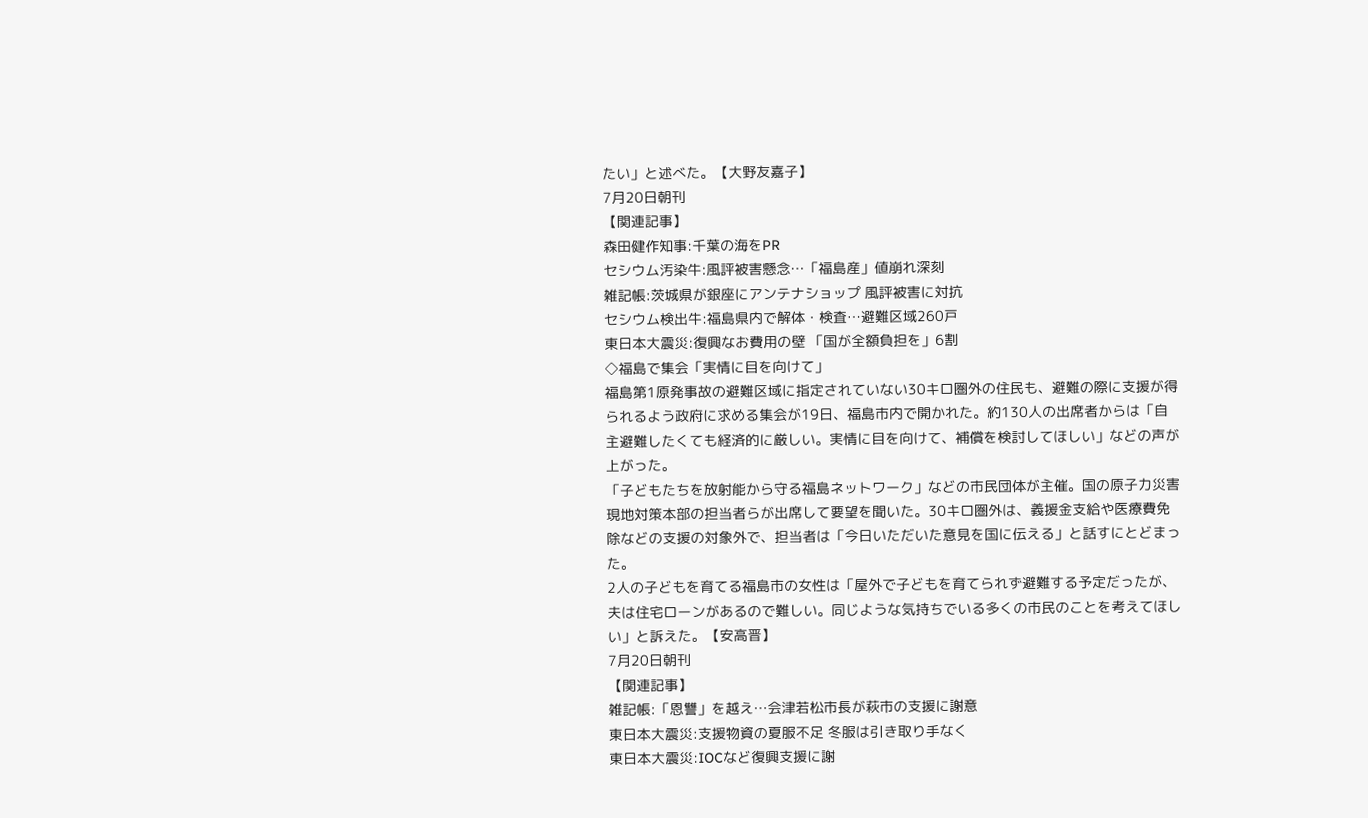たい」と述べた。【大野友嘉子】
7月20日朝刊
【関連記事】
森田健作知事:千葉の海をPR
セシウム汚染牛:風評被害懸念…「福島産」値崩れ深刻
雑記帳:茨城県が銀座にアンテナショップ 風評被害に対抗
セシウム検出牛:福島県内で解体・検査…避難区域260戸
東日本大震災:復興なお費用の壁 「国が全額負担を」6割
◇福島で集会「実情に目を向けて」
福島第1原発事故の避難区域に指定されていない30キロ圏外の住民も、避難の際に支援が得られるよう政府に求める集会が19日、福島市内で開かれた。約130人の出席者からは「自主避難したくても経済的に厳しい。実情に目を向けて、補償を検討してほしい」などの声が上がった。
「子どもたちを放射能から守る福島ネットワーク」などの市民団体が主催。国の原子力災害現地対策本部の担当者らが出席して要望を聞いた。30キロ圏外は、義援金支給や医療費免除などの支援の対象外で、担当者は「今日いただいた意見を国に伝える」と話すにとどまった。
2人の子どもを育てる福島市の女性は「屋外で子どもを育てられず避難する予定だったが、夫は住宅ローンがあるので難しい。同じような気持ちでいる多くの市民のことを考えてほしい」と訴えた。【安高晋】
7月20日朝刊
【関連記事】
雑記帳:「恩讐」を越え…会津若松市長が萩市の支援に謝意
東日本大震災:支援物資の夏服不足 冬服は引き取り手なく
東日本大震災:IOCなど復興支援に謝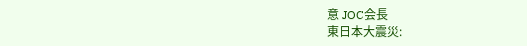意 JOC会長
東日本大震災: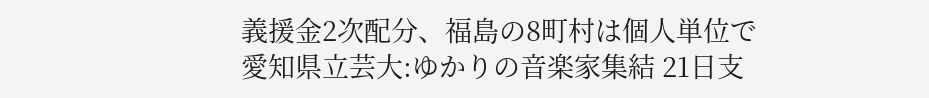義援金2次配分、福島の8町村は個人単位で
愛知県立芸大:ゆかりの音楽家集結 21日支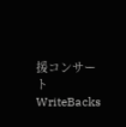援コンサート
WriteBacks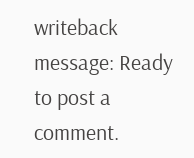writeback message: Ready to post a comment.